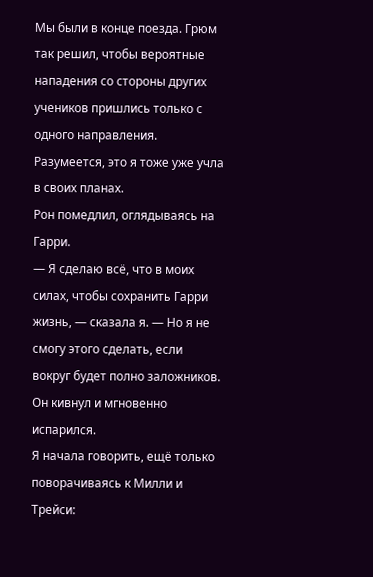Мы были в конце поезда. Грюм так решил, чтобы вероятные нападения со стороны других учеников пришлись только с одного направления. Разумеется, это я тоже уже учла в своих планах.
Рон помедлил, оглядываясь на Гарри.
— Я сделаю всё, что в моих силах, чтобы сохранить Гарри жизнь, — сказала я. — Но я не смогу этого сделать, если вокруг будет полно заложников.
Он кивнул и мгновенно испарился.
Я начала говорить, ещё только поворачиваясь к Милли и Трейси: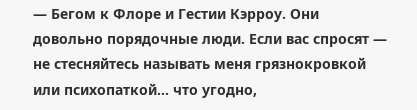— Бегом к Флоре и Гестии Кэрроу. Они довольно порядочные люди. Если вас спросят — не стесняйтесь называть меня грязнокровкой или психопаткой… что угодно,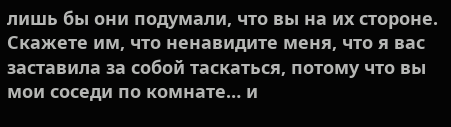лишь бы они подумали, что вы на их стороне. Скажете им, что ненавидите меня, что я вас заставила за собой таскаться, потому что вы мои соседи по комнате… и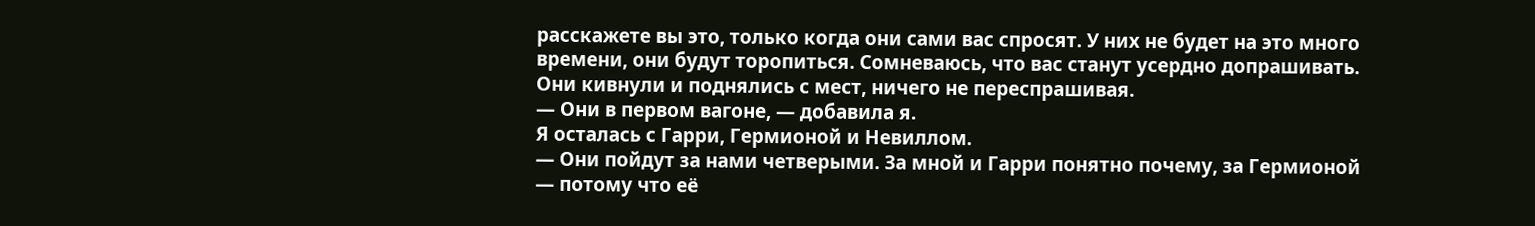расскажете вы это, только когда они сами вас спросят. У них не будет на это много времени, они будут торопиться. Сомневаюсь, что вас станут усердно допрашивать.
Они кивнули и поднялись с мест, ничего не переспрашивая.
— Они в первом вагоне, — добавила я.
Я осталась с Гарри, Гермионой и Невиллом.
— Они пойдут за нами четверыми. За мной и Гарри понятно почему, за Гермионой — потому что её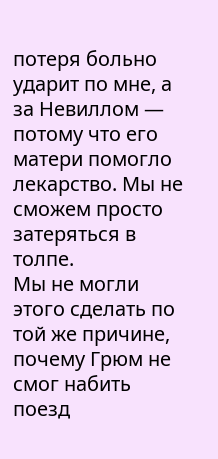потеря больно ударит по мне, а за Невиллом — потому что его матери помогло лекарство. Мы не сможем просто затеряться в толпе.
Мы не могли этого сделать по той же причине, почему Грюм не смог набить поезд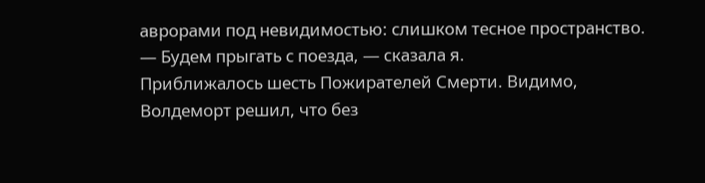аврорами под невидимостью: слишком тесное пространство.
— Будем прыгать с поезда, — сказала я.
Приближалось шесть Пожирателей Смерти. Видимо, Волдеморт решил, что без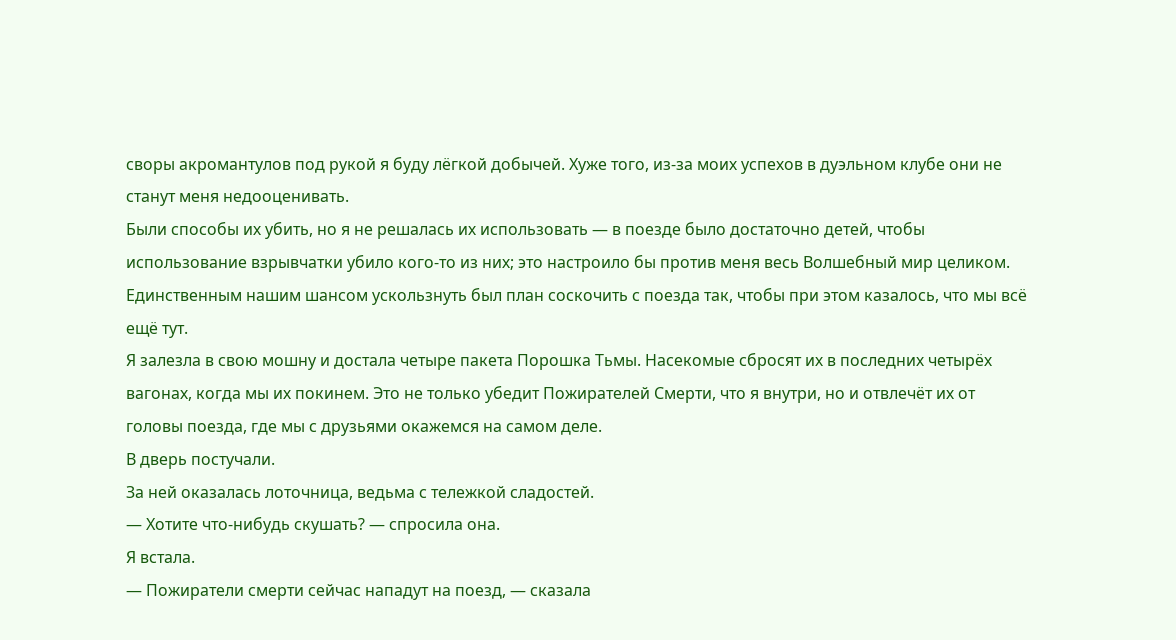своры акромантулов под рукой я буду лёгкой добычей. Хуже того, из-за моих успехов в дуэльном клубе они не станут меня недооценивать.
Были способы их убить, но я не решалась их использовать — в поезде было достаточно детей, чтобы использование взрывчатки убило кого-то из них; это настроило бы против меня весь Волшебный мир целиком.
Единственным нашим шансом ускользнуть был план соскочить с поезда так, чтобы при этом казалось, что мы всё ещё тут.
Я залезла в свою мошну и достала четыре пакета Порошка Тьмы. Насекомые сбросят их в последних четырёх вагонах, когда мы их покинем. Это не только убедит Пожирателей Смерти, что я внутри, но и отвлечёт их от головы поезда, где мы с друзьями окажемся на самом деле.
В дверь постучали.
За ней оказалась лоточница, ведьма с тележкой сладостей.
— Хотите что-нибудь скушать? — спросила она.
Я встала.
— Пожиратели смерти сейчас нападут на поезд, — сказала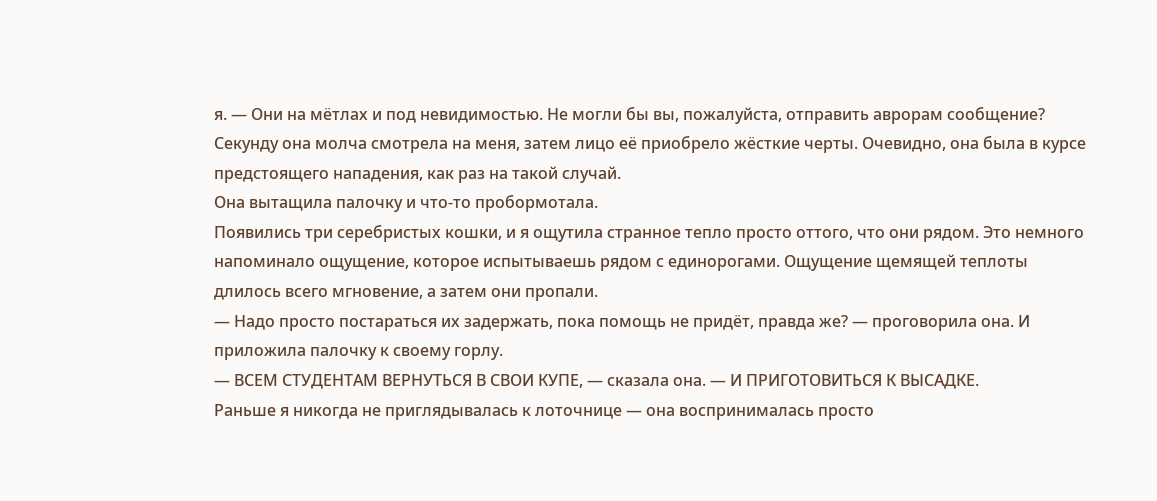я. — Они на мётлах и под невидимостью. Не могли бы вы, пожалуйста, отправить аврорам сообщение?
Секунду она молча смотрела на меня, затем лицо её приобрело жёсткие черты. Очевидно, она была в курсе предстоящего нападения, как раз на такой случай.
Она вытащила палочку и что-то пробормотала.
Появились три серебристых кошки, и я ощутила странное тепло просто оттого, что они рядом. Это немного напоминало ощущение, которое испытываешь рядом с единорогами. Ощущение щемящей теплоты длилось всего мгновение, а затем они пропали.
— Надо просто постараться их задержать, пока помощь не придёт, правда же? — проговорила она. И приложила палочку к своему горлу.
— ВСЕМ СТУДЕНТАМ ВЕРНУТЬСЯ В СВОИ КУПЕ, — сказала она. — И ПРИГОТОВИТЬСЯ К ВЫСАДКЕ.
Раньше я никогда не приглядывалась к лоточнице — она воспринималась просто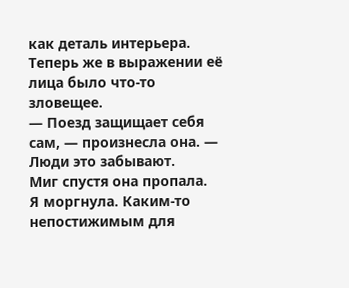как деталь интерьера. Теперь же в выражении её лица было что-то зловещее.
— Поезд защищает себя сам, — произнесла она. — Люди это забывают.
Миг спустя она пропала.
Я моргнула. Каким-то непостижимым для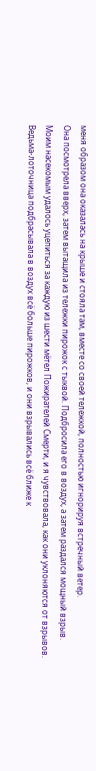меня образом она оказалась на крыше и стояла там, вместе со своей тележкой, полностью игнорируя встречный ветер.
Она посмотрела вверх, затем вытащила из тележки пирожок с тыквой. Подбросила его в воздух, а затем раздался мощный взрыв.
Моим насекомым удалось уцепиться за каждую из шести мётел Пожирателей Смерти, и я чувствовала, как они уклоняются от взрывов.
Ведьма-лоточница подбрасывала в воздух всё больше пирожков, и они взрывались всё ближе к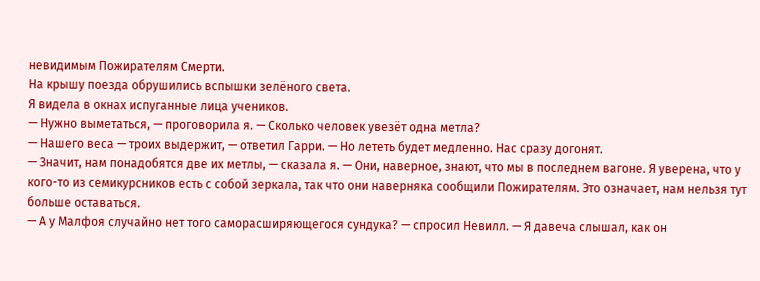невидимым Пожирателям Смерти.
На крышу поезда обрушились вспышки зелёного света.
Я видела в окнах испуганные лица учеников.
— Нужно выметаться, — проговорила я. — Сколько человек увезёт одна метла?
— Нашего веса — троих выдержит, — ответил Гарри. — Но лететь будет медленно. Нас сразу догонят.
— Значит, нам понадобятся две их метлы, — сказала я. — Они, наверное, знают, что мы в последнем вагоне. Я уверена, что у кого-то из семикурсников есть с собой зеркала, так что они наверняка сообщили Пожирателям. Это означает, нам нельзя тут больше оставаться.
— А у Малфоя случайно нет того саморасширяющегося сундука? — спросил Невилл. — Я давеча слышал, как он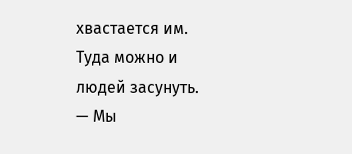хвастается им. Туда можно и людей засунуть.
— Мы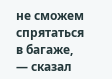не сможем спрятаться в багаже, — сказал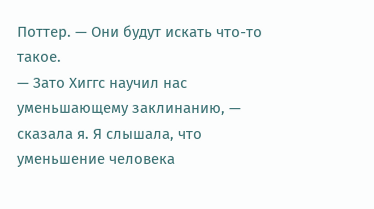Поттер. — Они будут искать что-то такое.
— Зато Хиггс научил нас уменьшающему заклинанию, — сказала я. Я слышала, что уменьшение человека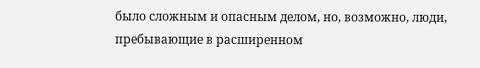было сложным и опасным делом, но, возможно, люди, пребывающие в расширенном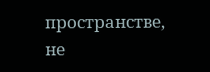пространстве, не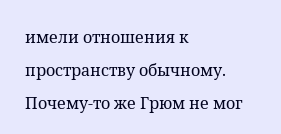имели отношения к пространству обычному. Почему-то же Грюм не мог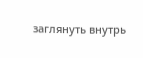заглянуть внутрь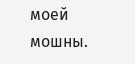моей мошны.